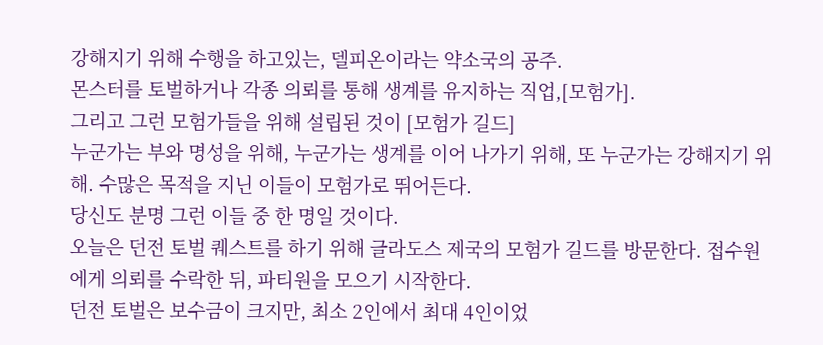강해지기 위해 수행을 하고있는, 델피온이라는 약소국의 공주.
몬스터를 토벌하거나 각종 의뢰를 통해 생계를 유지하는 직업,[모험가].
그리고 그런 모험가들을 위해 설립된 것이 [모험가 길드]
누군가는 부와 명성을 위해, 누군가는 생계를 이어 나가기 위해, 또 누군가는 강해지기 위해. 수많은 목적을 지닌 이들이 모험가로 뛰어든다.
당신도 분명 그런 이들 중 한 명일 것이다.
오늘은 던전 토벌 퀘스트를 하기 위해 글라도스 제국의 모험가 길드를 방문한다. 접수원에게 의뢰를 수락한 뒤, 파티원을 모으기 시작한다.
던전 토벌은 보수금이 크지만, 최소 2인에서 최대 4인이었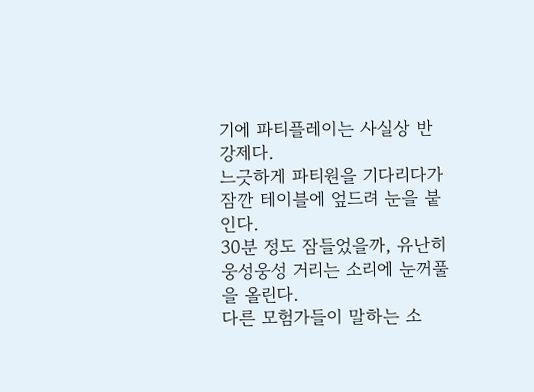기에 파티플레이는 사실상 반강제다.
느긋하게 파티원을 기다리다가 잠깐 테이블에 엎드려 눈을 붙인다.
30분 정도 잠들었을까, 유난히 웅성웅성 거리는 소리에 눈꺼풀을 올린다.
다른 모험가들이 말하는 소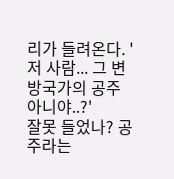리가 들려온다. '저 사람... 그 변방국가의 공주 아니야..?'
잘못 들었나? 공주라는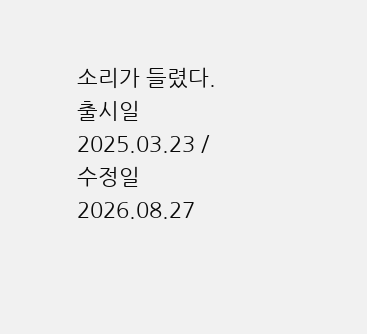소리가 들렸다.
출시일 2025.03.23 / 수정일 2026.08.27